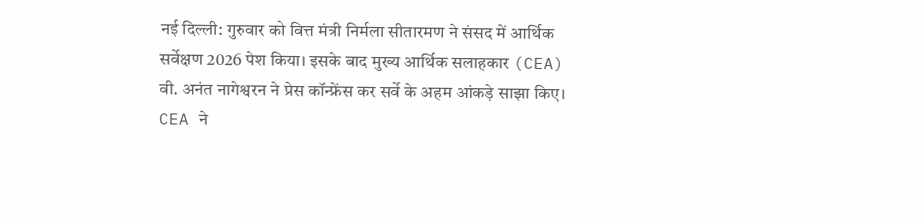नई दिल्ली: गुरुवार को वित्त मंत्री निर्मला सीतारमण ने संसद में आर्थिक सर्वेक्षण 2026 पेश किया। इसके बाद मुख्य आर्थिक सलाहकार (CEA) वी. अनंत नागेश्वरन ने प्रेस कॉन्फ्रेंस कर सर्वे के अहम आंकड़े साझा किए।
CEA ने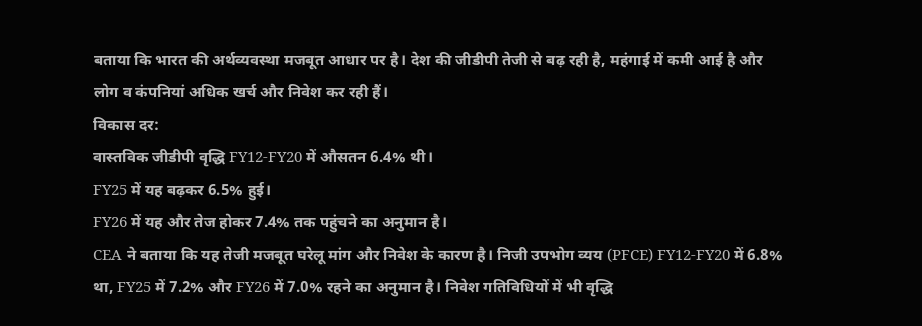बताया कि भारत की अर्थव्यवस्था मजबूत आधार पर है। देश की जीडीपी तेजी से बढ़ रही है, महंगाई में कमी आई है और लोग व कंपनियां अधिक खर्च और निवेश कर रही हैं।
विकास दर:
वास्तविक जीडीपी वृद्धि FY12-FY20 में औसतन 6.4% थी।
FY25 में यह बढ़कर 6.5% हुई।
FY26 में यह और तेज होकर 7.4% तक पहुंचने का अनुमान है।
CEA ने बताया कि यह तेजी मजबूत घरेलू मांग और निवेश के कारण है। निजी उपभोग व्यय (PFCE) FY12-FY20 में 6.8% था, FY25 में 7.2% और FY26 में 7.0% रहने का अनुमान है। निवेश गतिविधियों में भी वृद्धि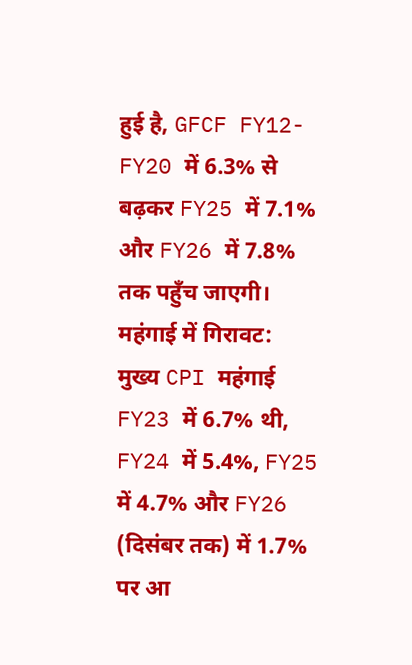हुई है, GFCF FY12-FY20 में 6.3% से बढ़कर FY25 में 7.1% और FY26 में 7.8% तक पहुँच जाएगी।
महंगाई में गिरावट:
मुख्य CPI महंगाई FY23 में 6.7% थी, FY24 में 5.4%, FY25 में 4.7% और FY26 (दिसंबर तक) में 1.7% पर आ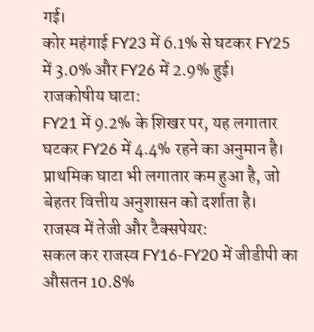गई।
कोर महंगाई FY23 में 6.1% से घटकर FY25 में 3.0% और FY26 में 2.9% हुई।
राजकोषीय घाटा:
FY21 में 9.2% के शिखर पर, यह लगातार घटकर FY26 में 4.4% रहने का अनुमान है। प्राथमिक घाटा भी लगातार कम हुआ है, जो बेहतर वित्तीय अनुशासन को दर्शाता है।
राजस्व में तेजी और टैक्सपेयर:
सकल कर राजस्व FY16-FY20 में जीडीपी का औसतन 10.8%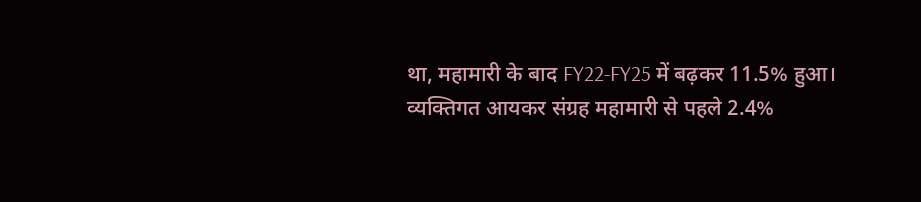था, महामारी के बाद FY22-FY25 में बढ़कर 11.5% हुआ।
व्यक्तिगत आयकर संग्रह महामारी से पहले 2.4%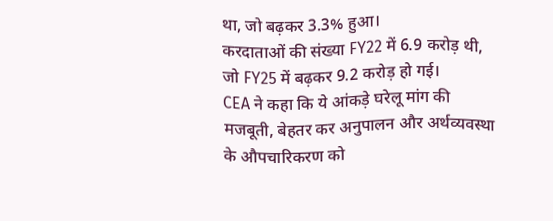था, जो बढ़कर 3.3% हुआ।
करदाताओं की संख्या FY22 में 6.9 करोड़ थी, जो FY25 में बढ़कर 9.2 करोड़ हो गई।
CEA ने कहा कि ये आंकड़े घरेलू मांग की मजबूती, बेहतर कर अनुपालन और अर्थव्यवस्था के औपचारिकरण को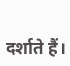दर्शाते हैं।